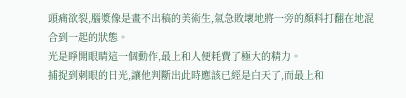頭痛欲裂,腦漿像是畫不出稿的美術生,氣急敗壞地將一旁的顏料打翻在地混合到一起的狀態。
光是睜開眼睛這一個動作,最上和人便耗費了極大的精力。
捕捉到刺眼的日光,讓他判斷出此時應該已經是白天了,而最上和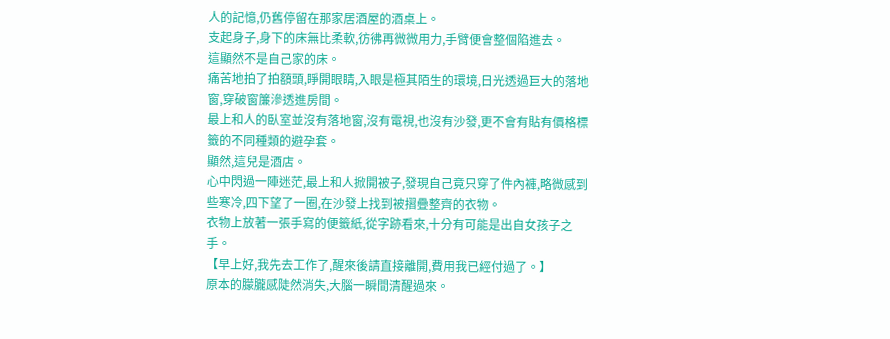人的記憶,仍舊停留在那家居酒屋的酒桌上。
支起身子,身下的床無比柔軟,彷彿再微微用力,手臂便會整個陷進去。
這顯然不是自己家的床。
痛苦地拍了拍額頭,睜開眼睛,入眼是極其陌生的環境,日光透過巨大的落地窗,穿破窗簾滲透進房間。
最上和人的臥室並沒有落地窗,沒有電視,也沒有沙發,更不會有貼有價格標籤的不同種類的避孕套。
顯然,這兒是酒店。
心中閃過一陣迷茫,最上和人掀開被子,發現自己竟只穿了件內褲,略微感到些寒冷,四下望了一圈,在沙發上找到被摺疊整齊的衣物。
衣物上放著一張手寫的便籤紙,從字跡看來,十分有可能是出自女孩子之手。
【早上好,我先去工作了,醒來後請直接離開,費用我已經付過了。】
原本的朦朧感陡然消失,大腦一瞬間清醒過來。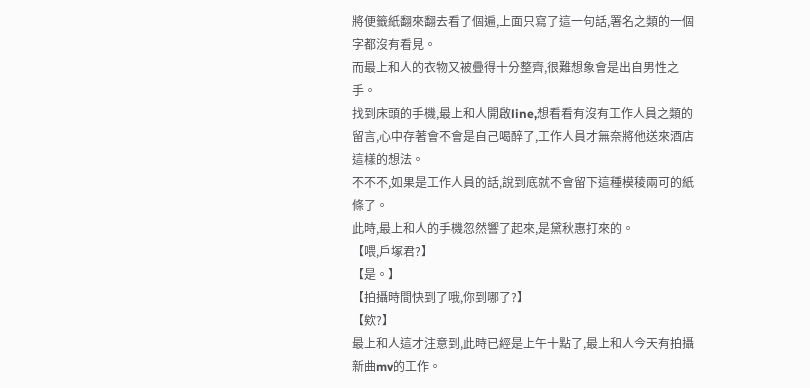將便籤紙翻來翻去看了個遍,上面只寫了這一句話,署名之類的一個字都沒有看見。
而最上和人的衣物又被疊得十分整齊,很難想象會是出自男性之手。
找到床頭的手機,最上和人開啟line,想看看有沒有工作人員之類的留言,心中存著會不會是自己喝醉了,工作人員才無奈將他送來酒店這樣的想法。
不不不,如果是工作人員的話,說到底就不會留下這種模稜兩可的紙條了。
此時,最上和人的手機忽然響了起來,是黛秋惠打來的。
【喂,戶塚君?】
【是。】
【拍攝時間快到了哦,你到哪了?】
【欸?】
最上和人這才注意到,此時已經是上午十點了,最上和人今天有拍攝新曲mv的工作。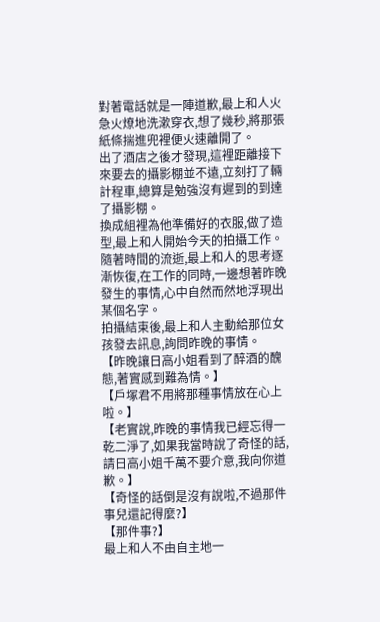對著電話就是一陣道歉,最上和人火急火燎地洗漱穿衣,想了幾秒,將那張紙條揣進兜裡便火速離開了。
出了酒店之後才發現,這裡距離接下來要去的攝影棚並不遠,立刻打了輛計程車,總算是勉強沒有遲到的到達了攝影棚。
換成組裡為他準備好的衣服,做了造型,最上和人開始今天的拍攝工作。
隨著時間的流逝,最上和人的思考逐漸恢復,在工作的同時,一邊想著昨晚發生的事情,心中自然而然地浮現出某個名字。
拍攝結束後,最上和人主動給那位女孩發去訊息,詢問昨晚的事情。
【昨晚讓日高小姐看到了醉酒的醜態,著實感到難為情。】
【戶塚君不用將那種事情放在心上啦。】
【老實說,昨晚的事情我已經忘得一乾二淨了,如果我當時說了奇怪的話,請日高小姐千萬不要介意,我向你道歉。】
【奇怪的話倒是沒有說啦,不過那件事兒還記得麼?】
【那件事?】
最上和人不由自主地一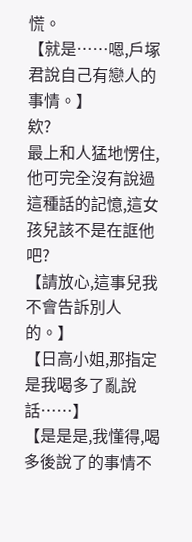慌。
【就是……嗯,戶塚君說自己有戀人的事情。】
欸?
最上和人猛地愣住,他可完全沒有說過這種話的記憶,這女孩兒該不是在誆他吧?
【請放心,這事兒我不會告訴別人的。】
【日高小姐,那指定是我喝多了亂說話……】
【是是是,我懂得,喝多後說了的事情不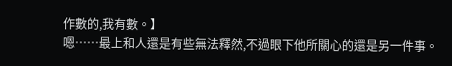作數的,我有數。】
嗯……最上和人還是有些無法釋然,不過眼下他所關心的還是另一件事。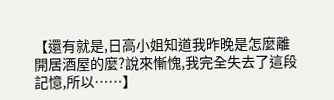【還有就是,日高小姐知道我昨晚是怎麼離開居酒屋的麼?說來慚愧,我完全失去了這段記憶,所以……】